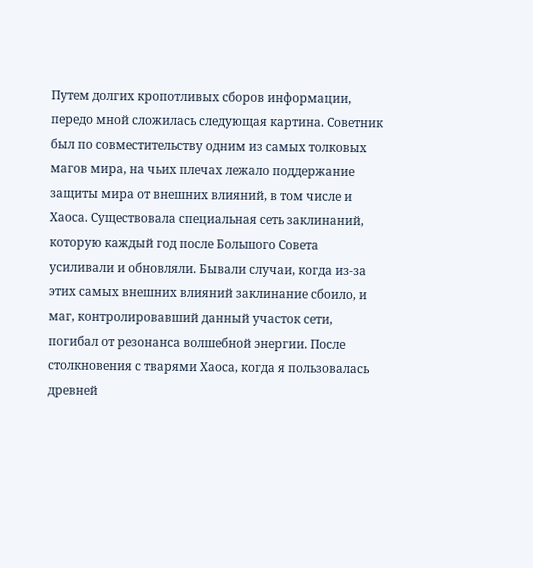Путем долгих кропотливых сборов информации, передо мной сложилась следующая картина. Советник был по совместительству одним из самых толковых магов мира, на чьих плечах лежало поддержание защиты мира от внешних влияний, в том числе и Хаоса. Существовала специальная сеть заклинаний, которую каждый год после Большого Совета усиливали и обновляли. Бывали случаи, когда из-за этих самых внешних влияний заклинание сбоило, и маг, контролировавший данный участок сети, погибал от резонанса волшебной энергии. После столкновения с тварями Хаоса, когда я пользовалась древней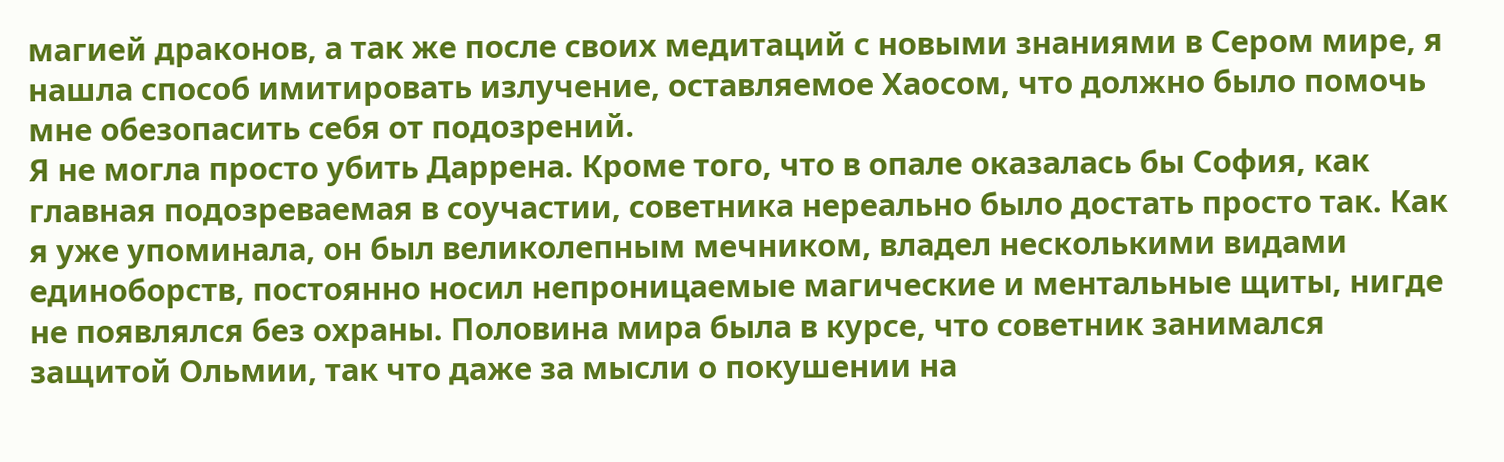магией драконов, а так же после своих медитаций с новыми знаниями в Сером мире, я нашла способ имитировать излучение, оставляемое Хаосом, что должно было помочь мне обезопасить себя от подозрений.
Я не могла просто убить Даррена. Кроме того, что в опале оказалась бы София, как главная подозреваемая в соучастии, советника нереально было достать просто так. Как я уже упоминала, он был великолепным мечником, владел несколькими видами единоборств, постоянно носил непроницаемые магические и ментальные щиты, нигде не появлялся без охраны. Половина мира была в курсе, что советник занимался защитой Ольмии, так что даже за мысли о покушении на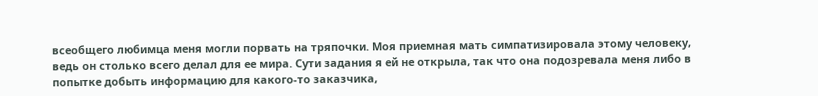всеобщего любимца меня могли порвать на тряпочки. Моя приемная мать симпатизировала этому человеку, ведь он столько всего делал для ее мира. Сути задания я ей не открыла, так что она подозревала меня либо в попытке добыть информацию для какого-то заказчика,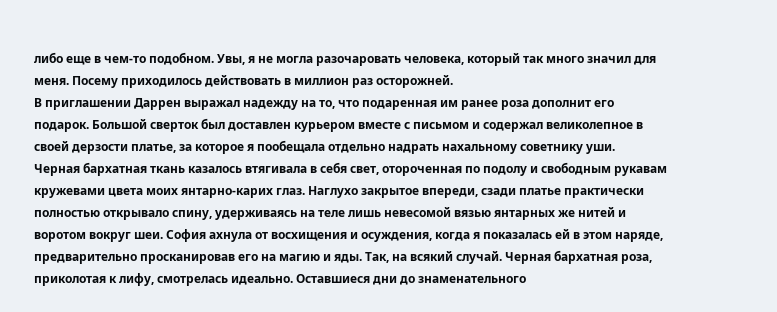либо еще в чем-то подобном. Увы, я не могла разочаровать человека, который так много значил для меня. Посему приходилось действовать в миллион раз осторожней.
В приглашении Даррен выражал надежду на то, что подаренная им ранее роза дополнит его подарок. Большой сверток был доставлен курьером вместе с письмом и содержал великолепное в своей дерзости платье, за которое я пообещала отдельно надрать нахальному советнику уши.
Черная бархатная ткань казалось втягивала в себя свет, отороченная по подолу и свободным рукавам кружевами цвета моих янтарно-карих глаз. Наглухо закрытое впереди, сзади платье практически полностью открывало спину, удерживаясь на теле лишь невесомой вязью янтарных же нитей и воротом вокруг шеи. София ахнула от восхищения и осуждения, когда я показалась ей в этом наряде, предварительно просканировав его на магию и яды. Так, на всякий случай. Черная бархатная роза, приколотая к лифу, смотрелась идеально. Оставшиеся дни до знаменательного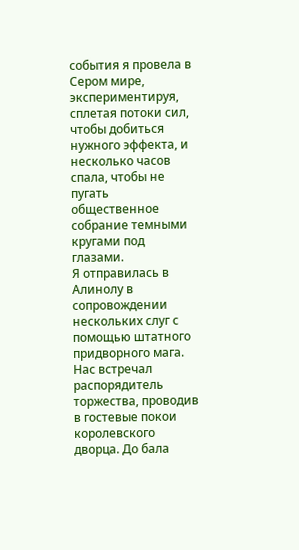события я провела в Сером мире, экспериментируя, сплетая потоки сил, чтобы добиться нужного эффекта, и несколько часов спала, чтобы не пугать общественное собрание темными кругами под глазами.
Я отправилась в Алинолу в сопровождении нескольких слуг с помощью штатного придворного мага. Нас встречал распорядитель торжества, проводив в гостевые покои королевского дворца. До бала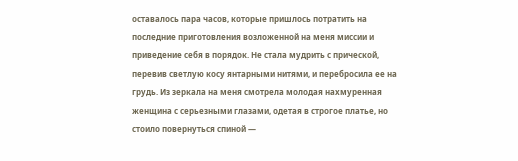оставалось пара часов, которые пришлось потратить на последние приготовления возложенной на меня миссии и приведение себя в порядок. Не стала мудрить с прической, перевив светлую косу янтарными нитями, и перебросила ее на грудь. Из зеркала на меня смотрела молодая нахмуренная женщина с серьезными глазами, одетая в строгое платье, но стоило повернуться спиной —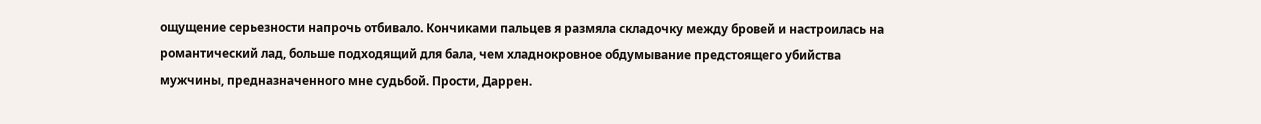ощущение серьезности напрочь отбивало. Кончиками пальцев я размяла складочку между бровей и настроилась на романтический лад, больше подходящий для бала, чем хладнокровное обдумывание предстоящего убийства мужчины, предназначенного мне судьбой. Прости, Даррен.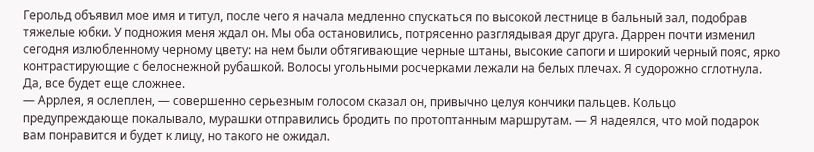Герольд объявил мое имя и титул, после чего я начала медленно спускаться по высокой лестнице в бальный зал, подобрав тяжелые юбки. У подножия меня ждал он. Мы оба остановились, потрясенно разглядывая друг друга. Даррен почти изменил сегодня излюбленному черному цвету: на нем были обтягивающие черные штаны, высокие сапоги и широкий черный пояс, ярко контрастирующие с белоснежной рубашкой. Волосы угольными росчерками лежали на белых плечах. Я судорожно сглотнула. Да, все будет еще сложнее.
— Аррлея, я ослеплен, — совершенно серьезным голосом сказал он, привычно целуя кончики пальцев. Кольцо предупреждающе покалывало, мурашки отправились бродить по протоптанным маршрутам. — Я надеялся, что мой подарок вам понравится и будет к лицу, но такого не ожидал.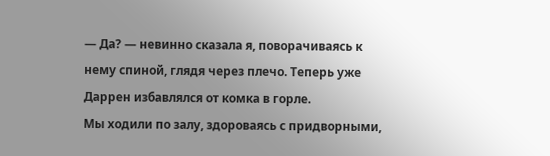— Да? — невинно сказала я, поворачиваясь к нему спиной, глядя через плечо. Теперь уже Даррен избавлялся от комка в горле.
Мы ходили по залу, здороваясь с придворными,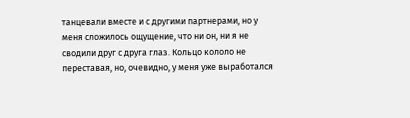танцевали вместе и с другими партнерами, но у меня сложилось ощущение, что ни он, ни я не сводили друг с друга глаз. Кольцо кололо не переставая, но, очевидно, у меня уже выработался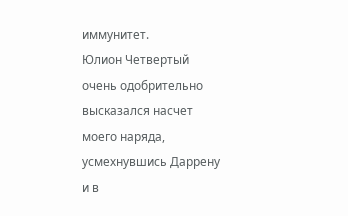иммунитет.
Юлион Четвертый очень одобрительно высказался насчет моего наряда, усмехнувшись Даррену и в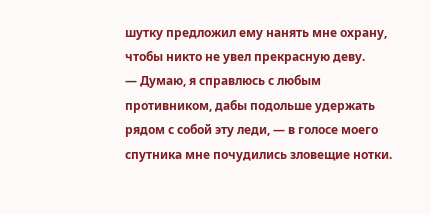шутку предложил ему нанять мне охрану, чтобы никто не увел прекрасную деву.
— Думаю, я справлюсь с любым противником, дабы подольше удержать рядом с собой эту леди, — в голосе моего спутника мне почудились зловещие нотки.